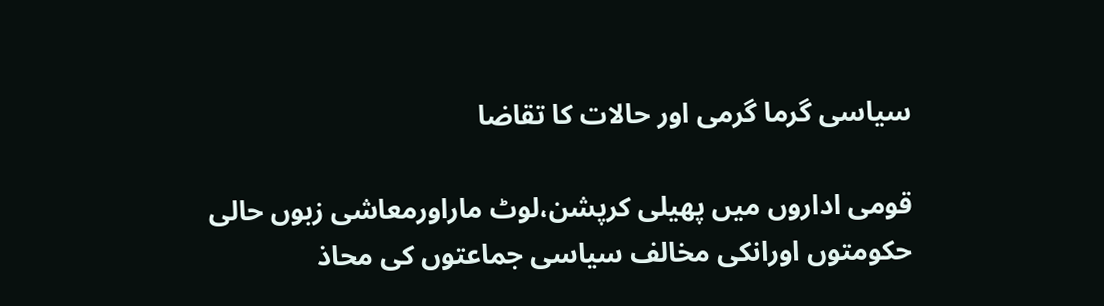سیاسی گرما گرمی اور حالات کا تقاضا

قومی اداروں میں پھیلی کرپشن،لوٹ ماراورمعاشی زبوں حالی حکومتوں اورانکی مخالف سیاسی جماعتوں کی محاذ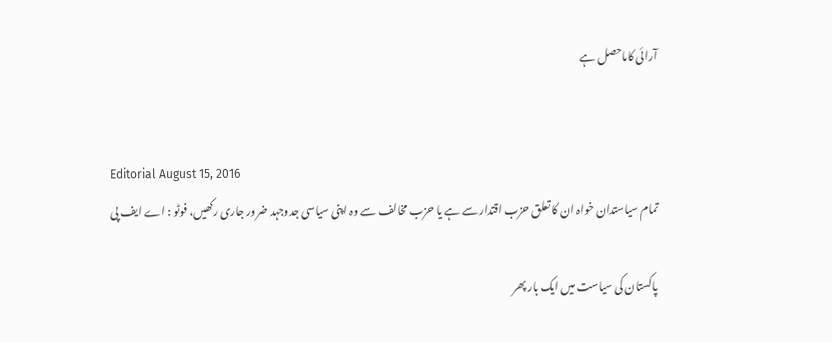آرائی کاماحصل ہے


Editorial August 15, 2016
تمام سیاستدان خواہ ان کا تعلق حزب اقتدار سے ہے یا حزب مخالف سے وہ اپنی سیاسی جدوجہد ضرور جاری رکھیں، فوٹو : اے ایف پی

پاکستان کی سیاست میں ایک بار پھر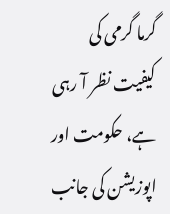گرما گرمی کی کیفیت نظر آ رہی ہے، حکومت اور اپوزیشن کی جانب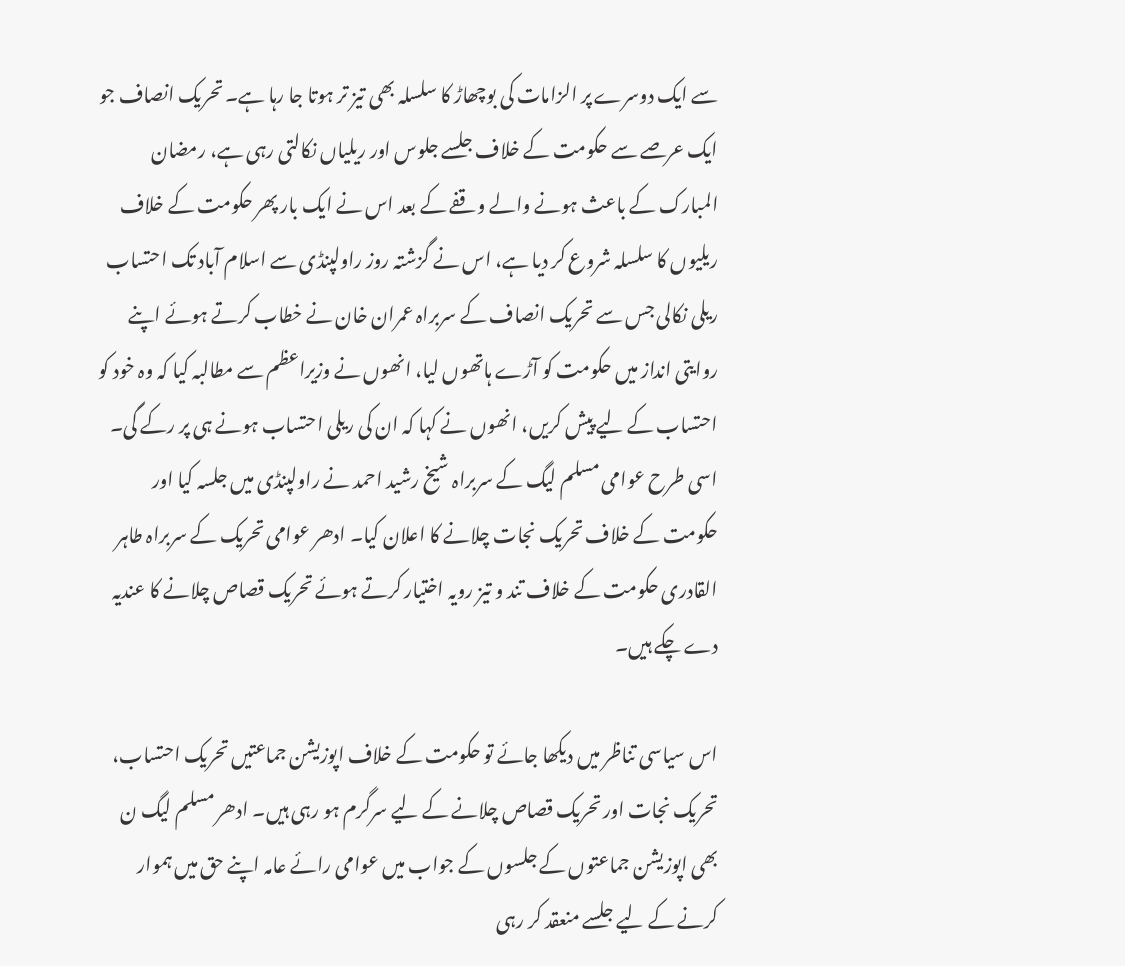سے ایک دوسرے پر الزامات کی بوچھاڑ کا سلسلہ بھی تیز تر ہوتا جا رہا ہے۔ تحریک انصاف جو ایک عرصے سے حکومت کے خلاف جلسے جلوس اور ریلیاں نکالتی رہی ہے، رمضان المبارک کے باعث ہونے والے وقفے کے بعد اس نے ایک بار پھر حکومت کے خلاف ریلیوں کا سلسلہ شروع کر دیا ہے، اس نے گزشتہ روز راولپنڈی سے اسلام آباد تک احتساب ریلی نکالی جس سے تحریک انصاف کے سربراہ عمران خان نے خطاب کرتے ہوئے اپنے روایتی انداز میں حکومت کو آڑے ہاتھوں لیا، انھوں نے وزیراعظم سے مطالبہ کیا کہ وہ خود کو احتساب کے لیے پیش کریں، انھوں نے کہا کہ ان کی ریلی احتساب ہونے ہی پر رکے گی۔ اسی طرح عوامی مسلم لیگ کے سربراہ شیخ رشید احمد نے راولپنڈی میں جلسہ کیا اور حکومت کے خلاف تحریک نجات چلانے کا اعلان کیا۔ ادھر عوامی تحریک کے سربراہ طاہر القادری حکومت کے خلاف تند و تیز رویہ اختیار کرتے ہوئے تحریک قصاص چلانے کا عندیہ دے چکے ہیں۔

اس سیاسی تناظر میں دیکھا جائے تو حکومت کے خلاف اپوزیشن جماعتیں تحریک احتساب، تحریک نجات اور تحریک قصاص چلانے کے لیے سرگرم ہو رہی ہیں۔ ادھر مسلم لیگ ن بھی اپوزیشن جماعتوں کے جلسوں کے جواب میں عوامی رائے عامہ اپنے حق میں ہموار کرنے کے لیے جلسے منعقد کر رہی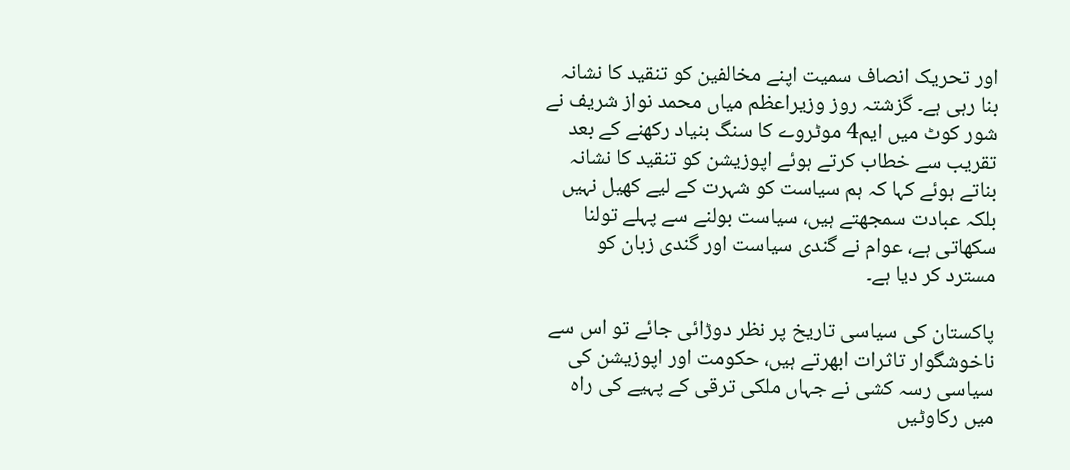اور تحریک انصاف سمیت اپنے مخالفین کو تنقید کا نشانہ بنا رہی ہے۔ گزشتہ روز وزیراعظم میاں محمد نواز شریف نے شور کوٹ میں ایم4 موٹروے کا سنگ بنیاد رکھنے کے بعد تقریب سے خطاب کرتے ہوئے اپوزیشن کو تنقید کا نشانہ بناتے ہوئے کہا کہ ہم سیاست کو شہرت کے لیے کھیل نہیں بلکہ عبادت سمجھتے ہیں، سیاست بولنے سے پہلے تولنا سکھاتی ہے، عوام نے گندی سیاست اور گندی زبان کو مسترد کر دیا ہے۔

پاکستان کی سیاسی تاریخ پر نظر دوڑائی جائے تو اس سے ناخوشگوار تاثرات ابھرتے ہیں، حکومت اور اپوزیشن کی سیاسی رسہ کشی نے جہاں ملکی ترقی کے پہیے کی راہ میں رکاوٹیں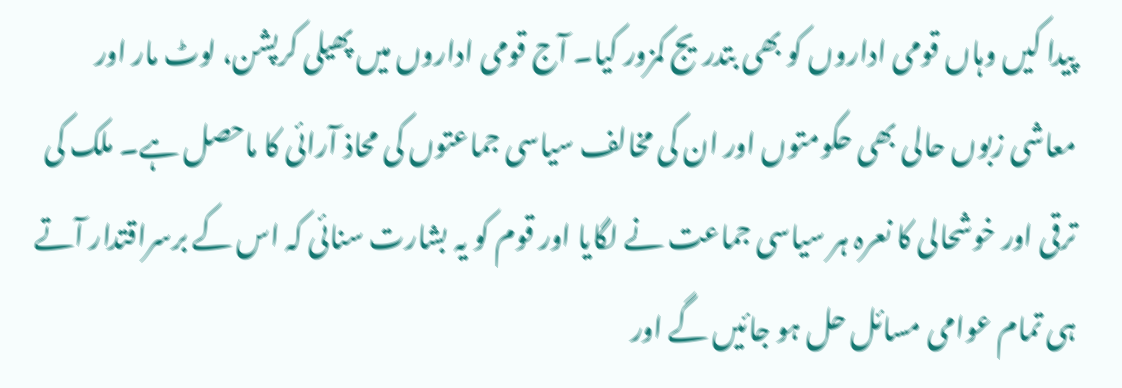پیدا کیں وہاں قومی اداروں کو بھی بتدریج کمزور کیا۔ آج قومی اداروں میں پھیلی کرپشن، لوٹ مار اور معاشی زبوں حالی بھی حکومتوں اور ان کی مخالف سیاسی جماعتوں کی محاذ آرائی کا ماحصل ہے۔ ملک کی ترقی اور خوشحالی کا نعرہ ہر سیاسی جماعت نے لگایا اور قوم کو یہ بشارت سنائی کہ اس کے برسراقتدار آتے ہی تمام عوامی مسائل حل ہو جائیں گے اور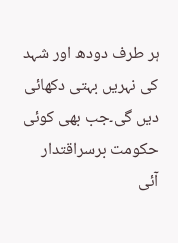ہر طرف دودھ اور شہد کی نہریں بہتی دکھائی دیں گی۔جب بھی کوئی حکومت برسراقتدار آئی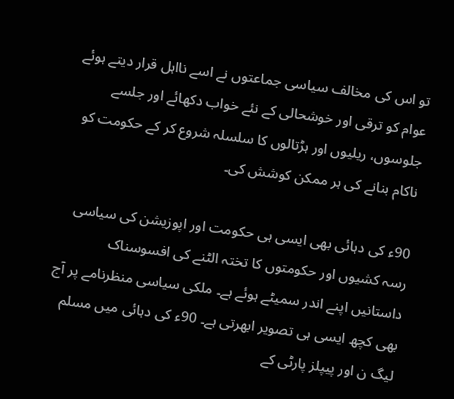تو اس کی مخالف سیاسی جماعتوں نے اسے نااہل قرار دیتے ہوئے عوام کو ترقی اور خوشحالی کے نئے خواب دکھائے اور جلسے جلوسوں، ریلیوں اور ہڑتالوں کا سلسلہ شروع کر کے حکومت کو ناکام بنانے کی ہر ممکن کوشش کی۔

90ء کی دہائی بھی ایسی ہی حکومت اور اپوزیشن کی سیاسی رسہ کشیوں اور حکومتوں کا تختہ الٹنے کی افسوسناک داستانیں اپنے اندر سمیٹے ہوئے ہے۔ ملکی سیاسی منظرنامے پر آج بھی کچھ ایسی ہی تصویر ابھرتی ہے۔ 90ء کی دہائی میں مسلم لیگ ن اور پیپلز پارٹی کے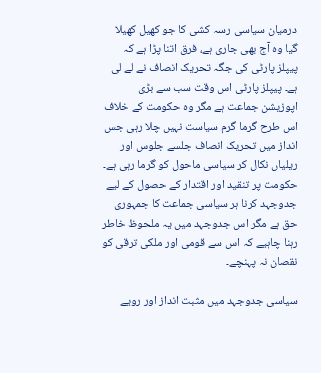درمیان سیاسی رسہ کشی کا جو کھیل کھیلا گیا وہ آج بھی جاری ہے، فرق اتنا پڑا ہے کہ پیپلز پارٹی کی جگہ تحریک انصاف نے لے لی ہے۔ پیپلز پارٹی اس وقت سب سے بڑی اپوزیشن جماعت ہے مگر وہ حکومت کے خلاف اس طرح گرما گرم سیاست نہیں چلا رہی جس انداز میں تحریک انصاف جلسے جلوس اور ریلیاں نکال کر سیاسی ماحول کو گرما رہی ہے۔ حکومت پر تنقید اور اقتدار کے حصول کے لیے جدوجہد کرنا ہر سیاسی جماعت کا جمہوری حق ہے مگر اس جدوجہد میں یہ ملحوظ خاطر رہنا چاہیے کہ اس سے قومی اور ملکی ترقی کو نقصان نہ پہنچے۔

سیاسی جدوجہد میں مثبت انداز اور رویے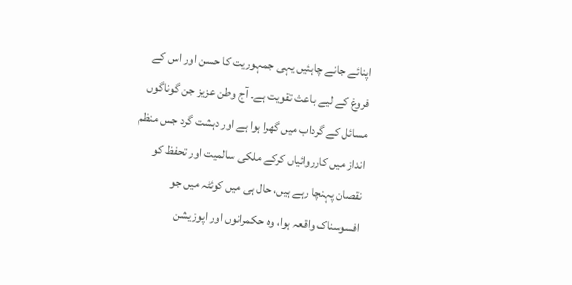اپنائے جانے چاہئیں یہی جمہوریت کا حسن اور اس کے فروغ کے لیے باعث تقویت ہے۔ آج وطن عزیز جن گوناگوں مسائل کے گرداب میں گھرا ہوا ہے اور دہشت گرد جس منظم انداز میں کارروائیاں کرکے ملکی سالمیت اور تحفظ کو نقصان پہنچا رہے ہیں، حال ہی میں کوئٹہ میں جو افسوسناک واقعہ ہوا، وہ حکمرانوں اور اپوزیشن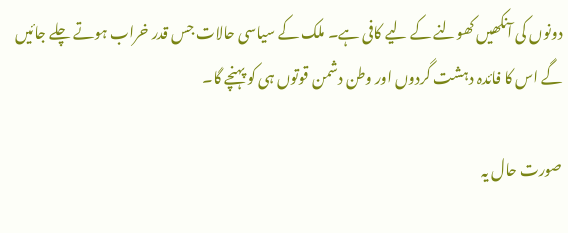دونوں کی آنکھیں کھولنے کے لیے کافی ہے۔ ملک کے سیاسی حالات جس قدر خراب ہوتے چلے جائیں گے اس کا فائدہ دہشت گردوں اور وطن دشمن قوتوں ہی کو پہنچے گا۔

صورت حال یہ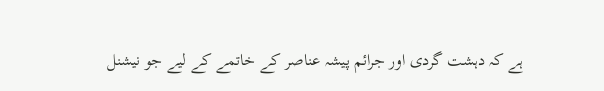ہے کہ دہشت گردی اور جرائم پیشہ عناصر کے خاتمے کے لیے جو نیشنل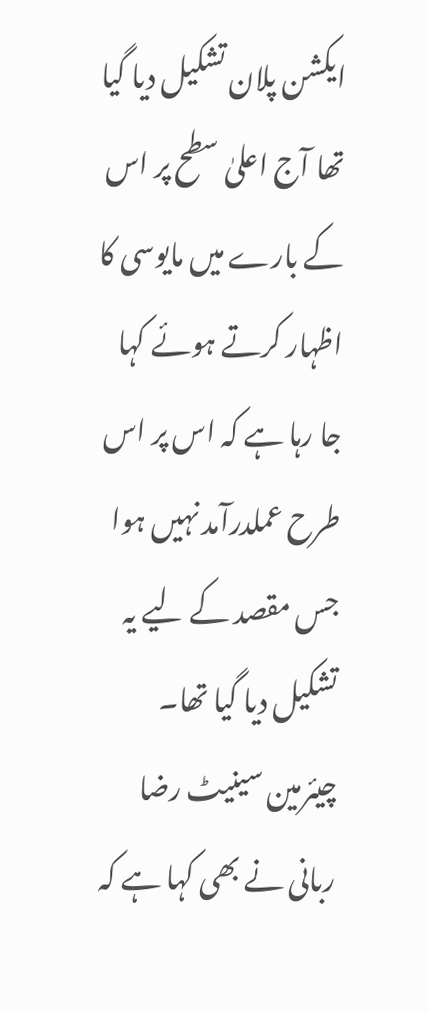ایکشن پلان تشکیل دیا گیا تھا آج اعلیٰ سطح پر اس کے بارے میں مایوسی کا اظہار کرتے ہوئے کہا جا رہا ہے کہ اس پر اس طرح عملدرآمد نہیں ہوا جس مقصد کے لیے یہ تشکیل دیا گیا تھا۔ چیئرمین سینیٹ رضا ربانی نے بھی کہا ہے کہ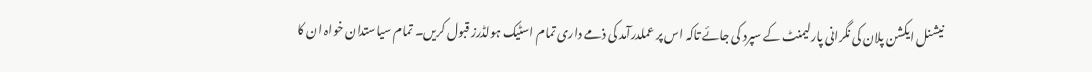نیشنل ایکشن پلان کی نگرانی پارلیمنٹ کے سپرد کی جائے تاکہ اس پر عملدرآمد کی ذمے داری تمام اسٹیک ہولڈرز قبول کریں۔ تمام سیاستدان خواہ ان کا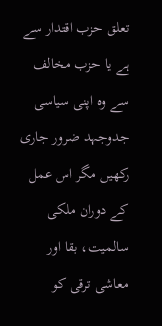تعلق حزب اقتدار سے ہے یا حزب مخالف سے وہ اپنی سیاسی جدوجہد ضرور جاری رکھیں مگر اس عمل کے دوران ملکی سالمیت، بقا اور معاشی ترقی کو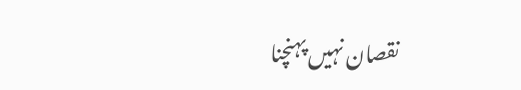نقصان نہیں پہنچنا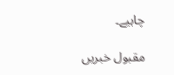چاہیے۔

مقبول خبریں